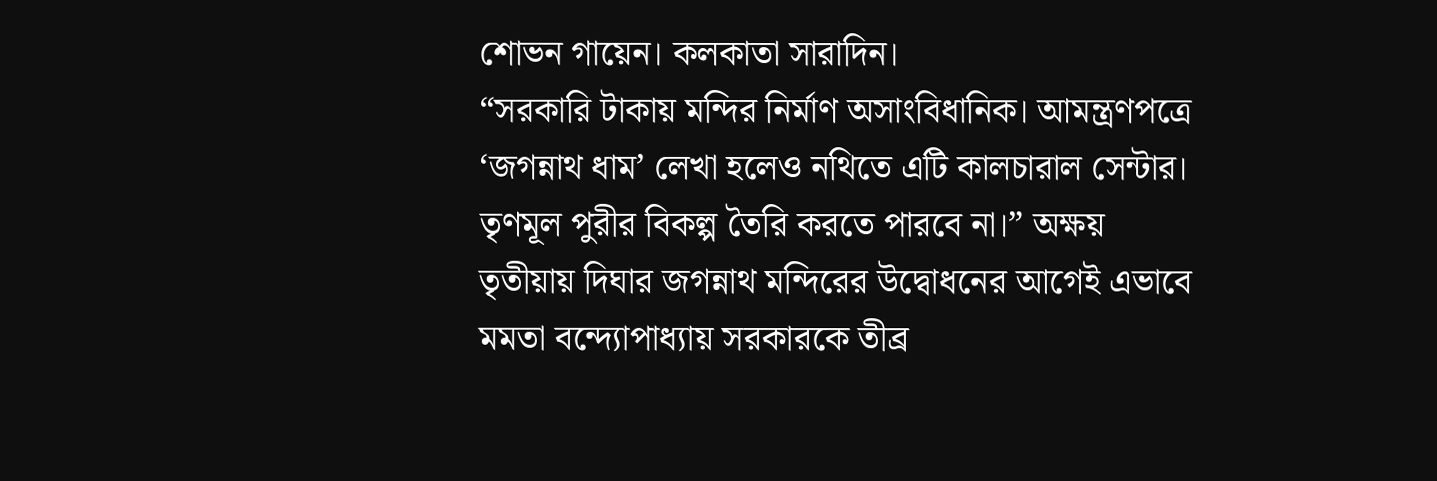শোভন গায়েন। কলকাতা সারাদিন।
“সরকারি টাকায় মন্দির নির্মাণ অসাংবিধানিক। আমন্ত্রণপত্রে ‘জগন্নাথ ধাম’ লেখা হলেও নথিতে এটি কালচারাল সেন্টার। তৃণমূল পুরীর বিকল্প তৈরি করতে পারবে না।” অক্ষয় তৃতীয়ায় দিঘার জগন্নাথ মন্দিরের উদ্বোধনের আগেই এভাবে মমতা বন্দ্যোপাধ্যায় সরকারকে তীব্র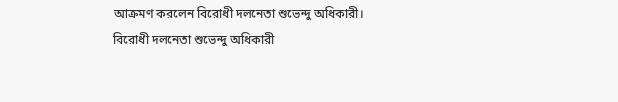আক্রমণ করলেন বিরোধী দলনেতা শুভেন্দু অধিকারী।
বিরোধী দলনেতা শুভেন্দু অধিকারী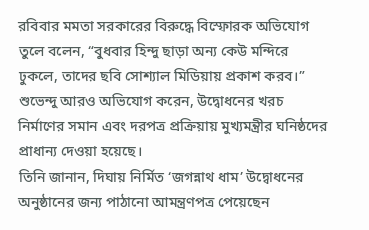রবিবার মমতা সরকারের বিরুদ্ধে বিস্ফোরক অভিযোগ তুলে বলেন, “বুধবার হিন্দু ছাড়া অন্য কেউ মন্দিরে ঢুকলে, তাদের ছবি সোশ্যাল মিডিয়ায় প্রকাশ করব।” শুভেন্দু আরও অভিযোগ করেন, উদ্বোধনের খরচ নির্মাণের সমান এবং দরপত্র প্রক্রিয়ায় মুখ্যমন্ত্রীর ঘনিষ্ঠদের প্রাধান্য দেওয়া হয়েছে।
তিনি জানান, দিঘায় নির্মিত ‘জগন্নাথ ধাম’ উদ্বোধনের অনুষ্ঠানের জন্য পাঠানো আমন্ত্রণপত্র পেয়েছেন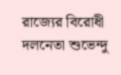রাজ্যের বিরোধী দলনেতা শুভেন্দু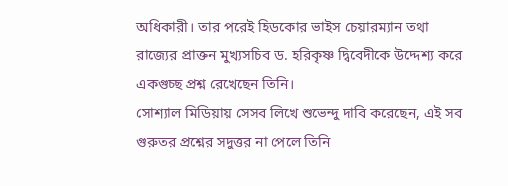অধিকারী। তার পরেই হিডকোর ভাইস চেয়ারম্যান তথা রাজ্যের প্রাক্তন মুখ্যসচিব ড. হরিকৃষ্ণ দ্বিবেদীকে উদ্দেশ্য করে একগুচ্ছ প্রশ্ন রেখেছেন তিনি।
সোশ্যাল মিডিয়ায় সেসব লিখে শুভেন্দু দাবি করেছেন, এই সব গুরুতর প্রশ্নের সদুত্তর না পেলে তিনি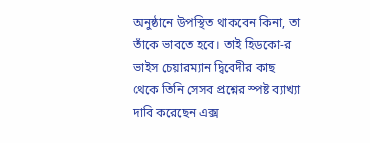অনুষ্ঠানে উপস্থিত থাকবেন কিনা, তা তাঁকে ভাবতে হবে। তাই হিডকো-র ভাইস চেয়ারম্যান দ্বিবেদীর কাছ থেকে তিনি সেসব প্রশ্নের স্পষ্ট ব্যাখ্যা দাবি করেছেন এক্স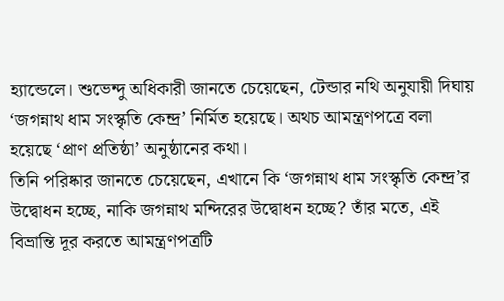হ্যান্ডেলে। শুভেন্দু অধিকারী জানতে চেয়েছেন, টেন্ডার নথি অনুযায়ী দিঘায় ‘জগন্নাথ ধাম সংস্কৃতি কেন্দ্র’ নির্মিত হয়েছে। অথচ আমন্ত্রণপত্রে বলা হয়েছে ‘প্রাণ প্রতিষ্ঠা’ অনুষ্ঠানের কথা।
তিনি পরিষ্কার জানতে চেয়েছেন, এখানে কি ‘জগন্নাথ ধাম সংস্কৃতি কেন্দ্র’র উদ্বোধন হচ্ছে, নাকি জগন্নাথ মন্দিরের উদ্বোধন হচ্ছে? তাঁর মতে, এই বিভ্রান্তি দূর করতে আমন্ত্রণপত্রটি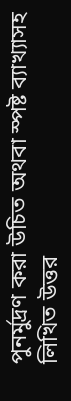পুনর্মুদ্রণ করা উচিত অথবা স্পষ্ট ব্যাখ্যাসহ লিখিত উত্তর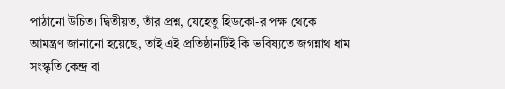পাঠানো উচিত। দ্বিতীয়ত, তাঁর প্রশ্ন, যেহেতু হিডকো-র পক্ষ থেকে আমন্ত্রণ জানানো হয়েছে, তাই এই প্রতিষ্ঠানটিই কি ভবিষ্যতে জগন্নাথ ধাম সংস্কৃতি কেন্দ্র বা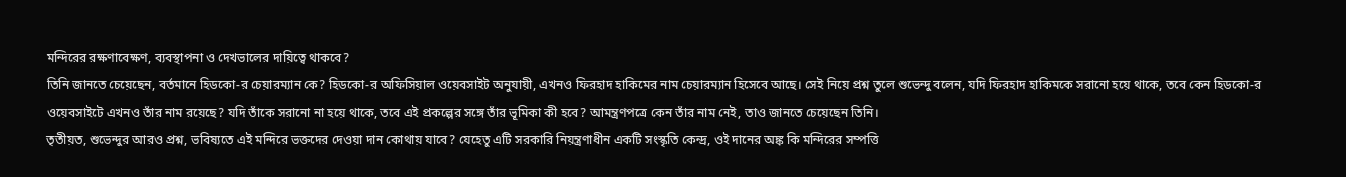মন্দিরের রক্ষণাবেক্ষণ, ব্যবস্থাপনা ও দেখভালের দায়িত্বে থাকবে?
তিনি জানতে চেয়েছেন, বর্তমানে হিডকো-র চেয়ারম্যান কে? হিডকো-র অফিসিয়াল ওয়েবসাইট অনুযায়ী, এখনও ফিরহাদ হাকিমের নাম চেয়ারম্যান হিসেবে আছে। সেই নিয়ে প্রশ্ন তুলে শুভেন্দু বলেন, যদি ফিরহাদ হাকিমকে সরানো হয়ে থাকে, তবে কেন হিডকো-র ওয়েবসাইটে এখনও তাঁর নাম রয়েছে? যদি তাঁকে সরানো না হয়ে থাকে, তবে এই প্রকল্পের সঙ্গে তাঁর ভূমিকা কী হবে? আমন্ত্রণপত্রে কেন তাঁর নাম নেই, তাও জানতে চেয়েছেন তিনি।
তৃতীয়ত, শুভেন্দুর আরও প্রশ্ন, ভবিষ্যতে এই মন্দিরে ভক্তদের দেওয়া দান কোথায় যাবে? যেহেতু এটি সরকারি নিয়ন্ত্রণাধীন একটি সংস্কৃতি কেন্দ্র, ওই দানের অঙ্ক কি মন্দিরের সম্পত্তি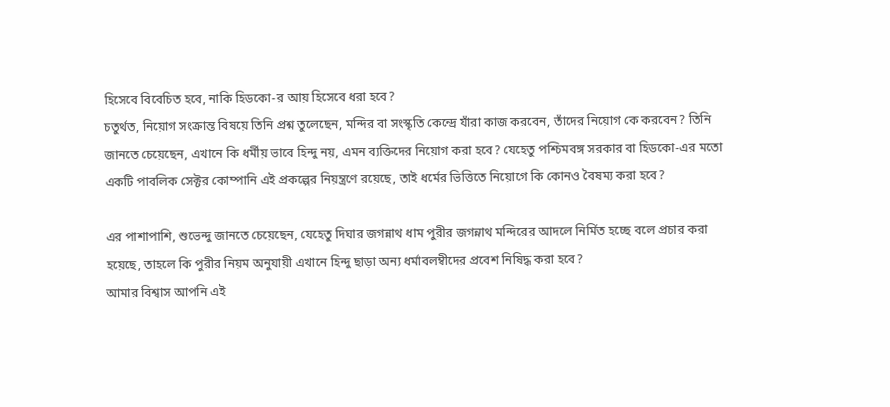হিসেবে বিবেচিত হবে, নাকি হিডকো-র আয় হিসেবে ধরা হবে?
চতুর্থত, নিয়োগ সংক্রান্ত বিষয়ে তিনি প্রশ্ন তুলেছেন, মন্দির বা সংস্কৃতি কেন্দ্রে যাঁরা কাজ করবেন, তাঁদের নিয়োগ কে করবেন? তিনি জানতে চেয়েছেন, এখানে কি ধর্মীয় ভাবে হিন্দু নয়, এমন ব্যক্তিদের নিয়োগ করা হবে? যেহেতু পশ্চিমবঙ্গ সরকার বা হিডকো-এর মতো একটি পাবলিক সেক্টর কোম্পানি এই প্রকল্পের নিয়ন্ত্রণে রয়েছে, তাই ধর্মের ভিত্তিতে নিয়োগে কি কোনও বৈষম্য করা হবে?

এর পাশাপাশি, শুভেন্দু জানতে চেয়েছেন, যেহেতু দিঘার জগন্নাথ ধাম পুরীর জগন্নাথ মন্দিরের আদলে নির্মিত হচ্ছে বলে প্রচার করা হয়েছে, তাহলে কি পুরীর নিয়ম অনুযায়ী এখানে হিন্দু ছাড়া অন্য ধর্মাবলম্বীদের প্রবেশ নিষিদ্ধ করা হবে?
আমার বিশ্বাস আপনি এই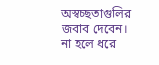অস্বচ্ছতাগুলির জবাব দেবেন। না হলে ধরে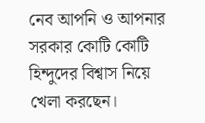নেব আপনি ও আপনার সরকার কোটি কোটি হিন্দুদের বিশ্বাস নিয়ে খেলা করছেন।